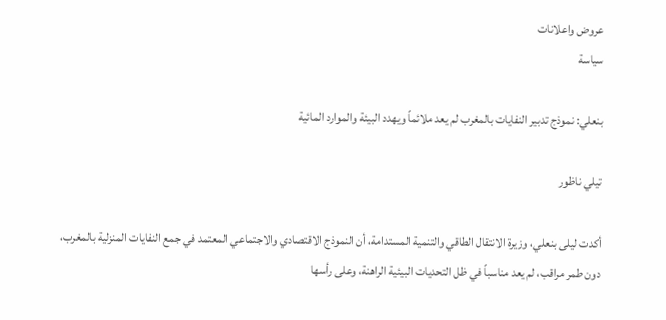عروض واعلانات
سياسة

بنعلي: نموذج تدبير النفايات بالمغرب لم يعد ملائماً ويهدد البيئة والموارد المائية

تيلي ناظور

أكدت ليلى بنعلي، وزيرة الانتقال الطاقي والتنمية المستدامة، أن النموذج الاقتصادي والاجتماعي المعتمد في جمع النفايات المنزلية بالمغرب، دون طمر مراقب، لم يعد مناسباً في ظل التحديات البيئية الراهنة، وعلى رأسها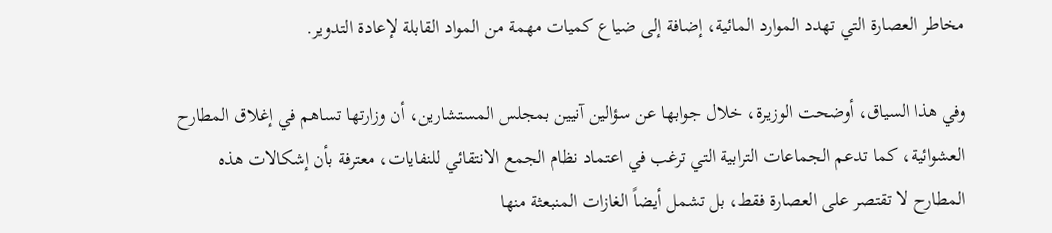مخاطر العصارة التي تهدد الموارد المائية، إضافة إلى ضياع كميات مهمة من المواد القابلة لإعادة التدوير.

وفي هذا السياق، أوضحت الوزيرة، خلال جوابها عن سؤالين آنيين بمجلس المستشارين، أن وزارتها تساهم في إغلاق المطارح العشوائية، كما تدعم الجماعات الترابية التي ترغب في اعتماد نظام الجمع الانتقائي للنفايات، معترفة بأن إشكالات هذه المطارح لا تقتصر على العصارة فقط، بل تشمل أيضاً الغازات المنبعثة منها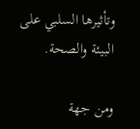وتأثيرها السلبي على البيئة والصحة.

ومن جهة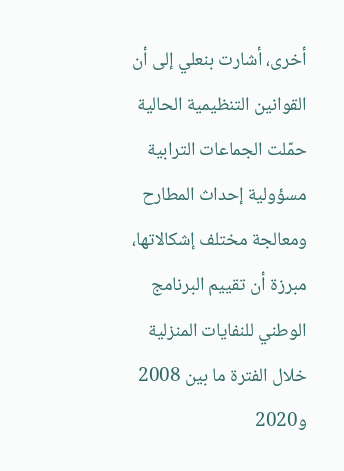أخرى، أشارت بنعلي إلى أن القوانين التنظيمية الحالية حمّلت الجماعات الترابية مسؤولية إحداث المطارح ومعالجة مختلف إشكالاتها، مبرزة أن تقييم البرنامج الوطني للنفايات المنزلية خلال الفترة ما بين 2008 و2020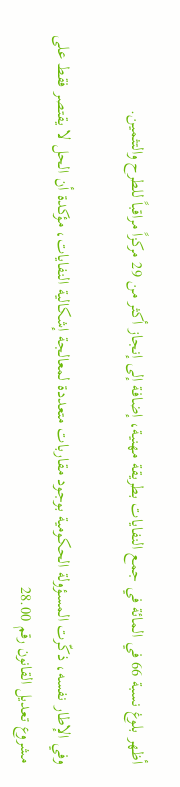أظهر بلوغ نسبة 66 في المائة في جمع النفايات بطريقة مهنية، إضافة إلى إنجاز أكثر من 29 مركزاً مراقباً للطرح والتثمين.

وفي الإطار نفسه، ذكّرت المسؤولة الحكومية بوجود مقاربات متعددة لمعالجة إشكالية النفايات، مؤكدة أن الحل لا يقتصر فقط على مشروع تعديل القانون رقم 28.00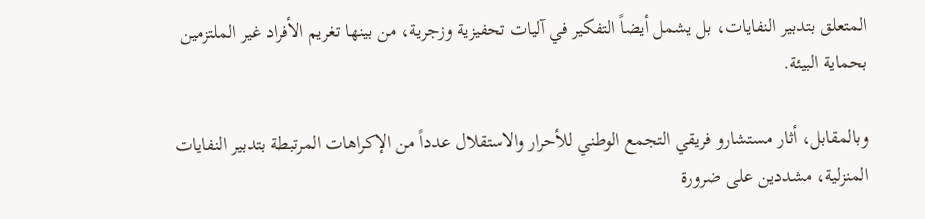المتعلق بتدبير النفايات، بل يشمل أيضاً التفكير في آليات تحفيزية وزجرية، من بينها تغريم الأفراد غير الملتزمين بحماية البيئة.

وبالمقابل، أثار مستشارو فريقي التجمع الوطني للأحرار والاستقلال عدداً من الإكراهات المرتبطة بتدبير النفايات المنزلية، مشددين على ضرورة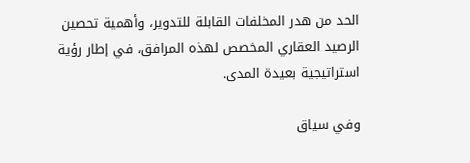الحد من هدر المخلفات القابلة للتدوير، وأهمية تحصين الرصيد العقاري المخصص لهذه المرافق، في إطار رؤية استراتيجية بعيدة المدى.

وفي سياق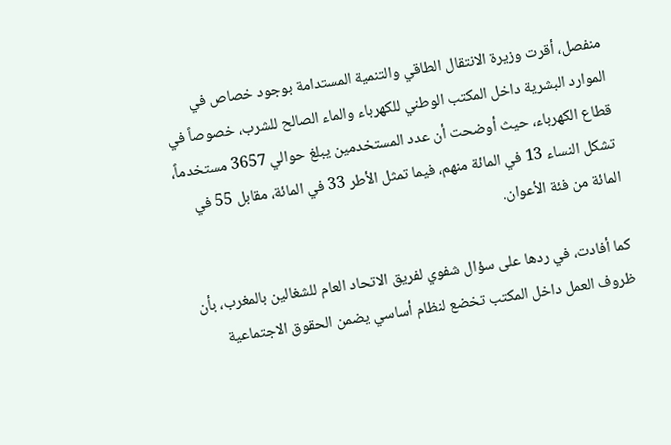منفصل، أقرت وزيرة الانتقال الطاقي والتنمية المستدامة بوجود خصاص في الموارد البشرية داخل المكتب الوطني للكهرباء والماء الصالح للشرب، خصوصاً في قطاع الكهرباء، حيث أوضحت أن عدد المستخدمين يبلغ حوالي 3657 مستخدماً، تشكل النساء 13 في المائة منهم، فيما تمثل الأطر 33 في المائة، مقابل 55 في المائة من فئة الأعوان.

كما أفادت، في ردها على سؤال شفوي لفريق الاتحاد العام للشغالين بالمغرب، بأن ظروف العمل داخل المكتب تخضع لنظام أساسي يضمن الحقوق الاجتماعية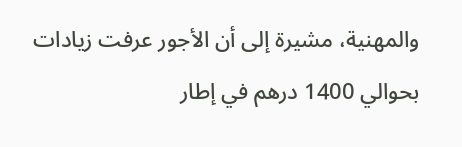والمهنية، مشيرة إلى أن الأجور عرفت زيادات بحوالي 1400 درهم في إطار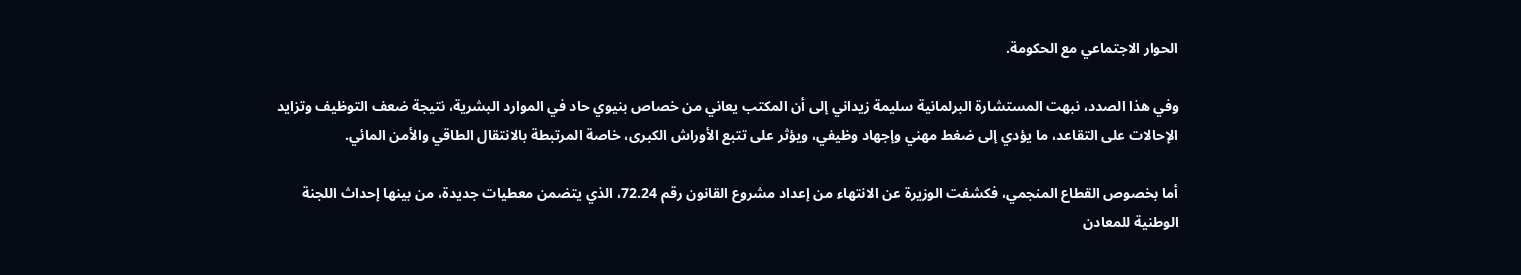الحوار الاجتماعي مع الحكومة.

وفي هذا الصدد، نبهت المستشارة البرلمانية سليمة زيداني إلى أن المكتب يعاني من خصاص بنيوي حاد في الموارد البشرية، نتيجة ضعف التوظيف وتزايد الإحالات على التقاعد، ما يؤدي إلى ضغط مهني وإجهاد وظيفي، ويؤثر على تتبع الأوراش الكبرى، خاصة المرتبطة بالانتقال الطاقي والأمن المائي.

أما بخصوص القطاع المنجمي، فكشفت الوزيرة عن الانتهاء من إعداد مشروع القانون رقم 72.24، الذي يتضمن معطيات جديدة، من بينها إحداث اللجنة الوطنية للمعادن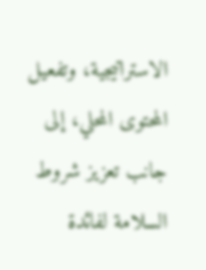الاستراتيجية، وتفعيل المحتوى المحلي، إلى جانب تعزيز شروط السلامة لفائدة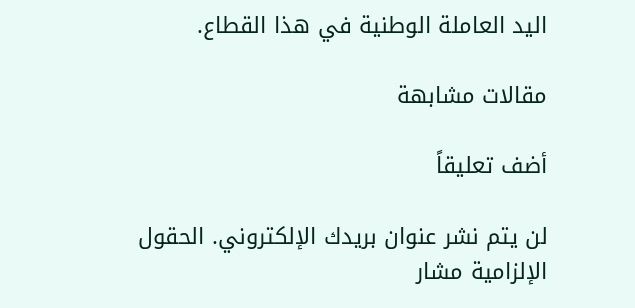اليد العاملة الوطنية في هذا القطاع.

مقالات مشابهة

أضف تعليقاً

لن يتم نشر عنوان بريدك الإلكتروني. الحقول الإلزامية مشار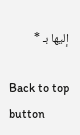إليها بـ *

Back to top button